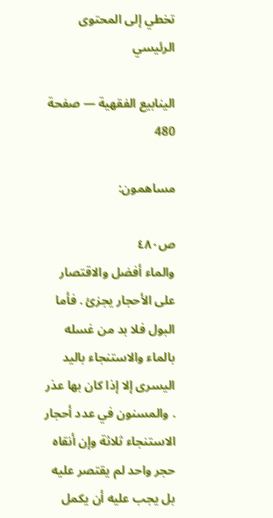تخطي إلى المحتوى الرئيسي

الينابيع الفقهية — صفحة 480

مساهمون:

ص٤٨٠
والماء أفضل والاقتصار على الأحجار يجزئ . فأما البول فلا بد من غسله بالماء والاستنجاء باليد اليسرى إلا إذا كان بها عذر . والمسنون في عدد أحجار الاستنجاء ثلاثة وإن أنقاه حجر واحد لم يقتصر عليه بل يجب عليه أن يكمل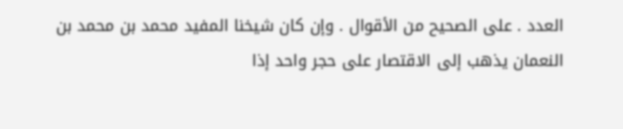العدد . على الصحيح من الأقوال . وإن كان شيخنا المفيد محمد بن محمد بن النعمان يذهب إلى الاقتصار على حجر واحد إذا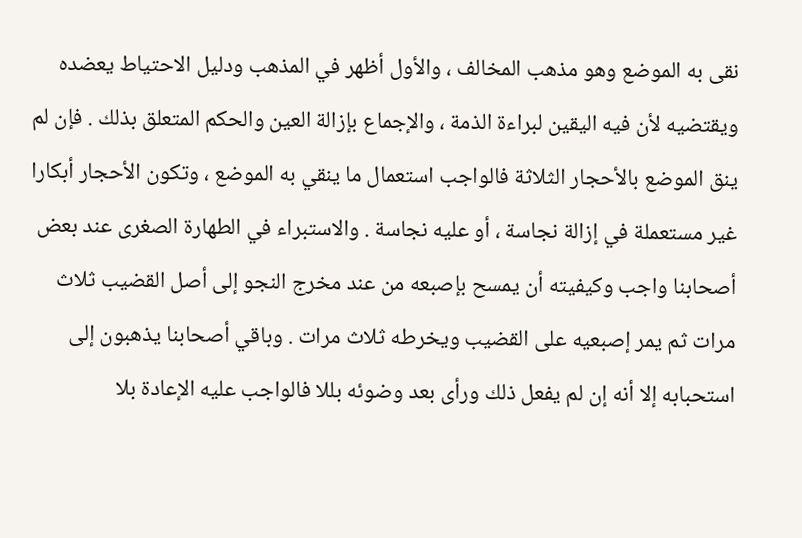نقى به الموضع وهو مذهب المخالف ، والأول أظهر في المذهب ودليل الاحتياط يعضده ويقتضيه لأن فيه اليقين لبراءة الذمة ، والإجماع بإزالة العين والحكم المتعلق بذلك . فإن لم ينق الموضع بالأحجار الثلاثة فالواجب استعمال ما ينقي به الموضع ، وتكون الأحجار أبكارا غير مستعملة في إزالة نجاسة ، أو عليه نجاسة . والاستبراء في الطهارة الصغرى عند بعض أصحابنا واجب وكيفيته أن يمسح بإصبعه من عند مخرج النجو إلى أصل القضيب ثلاث مرات ثم يمر إصبعيه على القضيب ويخرطه ثلاث مرات . وباقي أصحابنا يذهبون إلى استحبابه إلا أنه إن لم يفعل ذلك ورأى بعد وضوئه بللا فالواجب عليه الإعادة بلا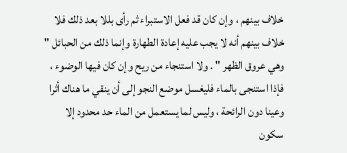خلاف بينهم ، وإن كان قد فعل الاستبراء ثم رأى بللا بعد ذلك فلا خلاف بينهم أنه لا يجب عليه إعادة الطهارة وإنما ذلك من الحبائل " وهي عروق الظهر " . ولا استنجاء من ريح وإن كان فيها الوضوء ، فإذا استنجى بالماء فليغسل موضع النجو إلى أن ينقي ما هناك أثرا وعينا دون الرائحة ، وليس لما يستعمل من الماء حد محدود إلا سكون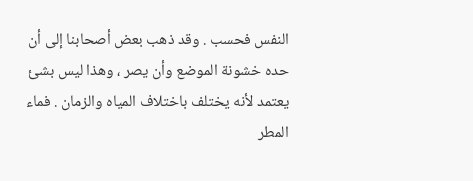النفس فحسب . وقد ذهب بعض أصحابنا إلى أن حده خشونة الموضع وأن يصر ، وهذا ليس بشئ يعتمد لأنه يختلف باختلاف المياه والزمان . فماء المطر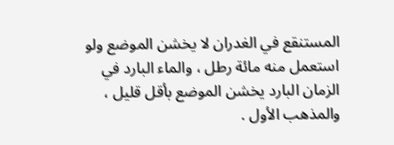المستنقع في الغدران لا يخشن الموضع ولو استعمل منه مائة رطل ، والماء البارد في الزمان البارد يخشن الموضع بأقل قليل ، والمذهب الأول .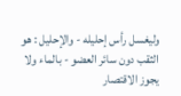وليغسل رأس إحليله - والإحليل : هو الثقب دون سائر العضو - بالماء ولا يجوز الاقتصار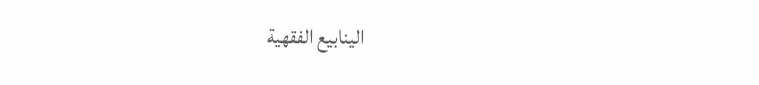الينابيع الفقهية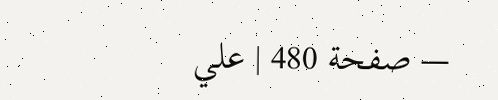— صفحة 480 | علي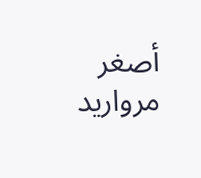أصغر مرواريد